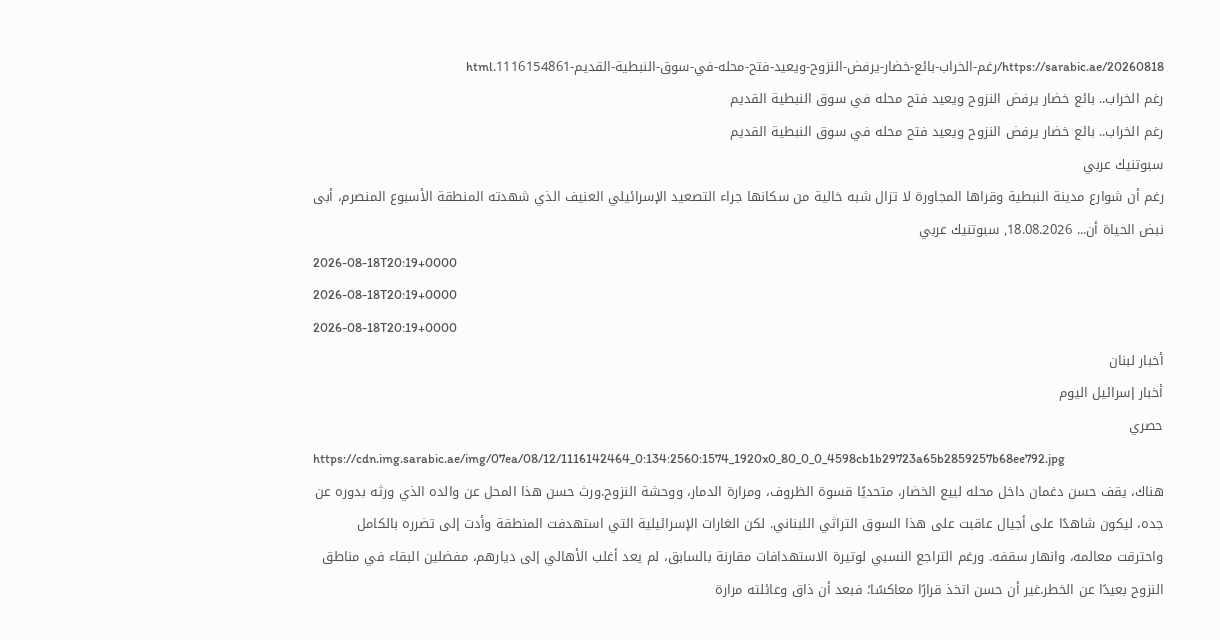https://sarabic.ae/20260818/رغم-الخراب-بائع-خضار-يرفض-النزوح-ويعيد-فتح-محله-في-سوق-النبطية-القديم-1116154861.html
رغم الخراب.. بائع خضار يرفض النزوح ويعيد فتح محله في سوق النبطية القديم
رغم الخراب.. بائع خضار يرفض النزوح ويعيد فتح محله في سوق النبطية القديم
سبوتنيك عربي
رغم أن شوارع مدينة النبطية وقراها المجاورة لا تزال شبه خالية من سكانها جراء التصعيد الإسرائيلي العنيف الذي شهدته المنطقة الأسبوع المنصرم، أبى نبض الحياة أن... 18.08.2026, سبوتنيك عربي
2026-08-18T20:19+0000
2026-08-18T20:19+0000
2026-08-18T20:19+0000
أخبار لبنان
أخبار إسرائيل اليوم
حصري
https://cdn.img.sarabic.ae/img/07ea/08/12/1116142464_0:134:2560:1574_1920x0_80_0_0_4598cb1b29723a65b2859257b68ee792.jpg
هناك، يقف حسن دغمان داخل محله لبيع الخضار، متحديًا قسوة الظروف، ومرارة الدمار، ووحشة النزوح.ورث حسن هذا المحل عن والده الذي ورثه بدوره عن جده، ليكون شاهدًا على أجيال عاقبت على هذا السوق التراثي اللبناني. لكن الغارات الإسرائيلية التي استهدفت المنطقة وأدت إلى تضرره بالكامل واحترقت معالمه، وانهار سقفه. ورغم التراجع النسبي لوتيرة الاستهدافات مقارنة بالسابق، لم يعد أغلب الأهالي إلى ديارهم، مفضلين البقاء في مناطق النزوح بعيدًا عن الخطر.غير أن حسن اتخذ قرارًا معاكسًا؛ فبعد أن ذاق وعائلته مرارة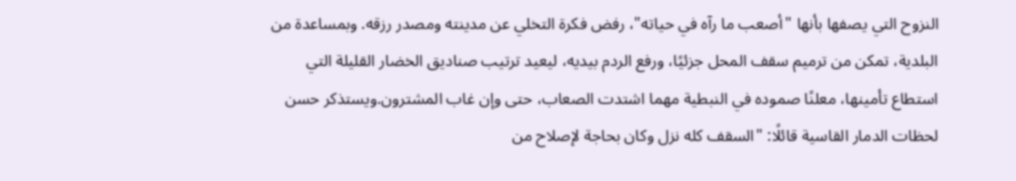النزوح التي يصفها بأنها "أصعب ما رآه في حياته"، رفض فكرة التخلي عن مدينته ومصدر رزقه. وبمساعدة من البلدية، تمكن من ترميم سقف المحل جزئيًا، ورفع الردم بيديه، ليعيد ترتيب صناديق الخضار القليلة التي استطاع تأمينها، معلنًا صموده في النبطية مهما اشتدت الصعاب، حتى وإن غاب المشترون.ويستذكر حسن لحظات الدمار القاسية قائلًا: "السقف كله نزل وكان بحاجة لإصلاح من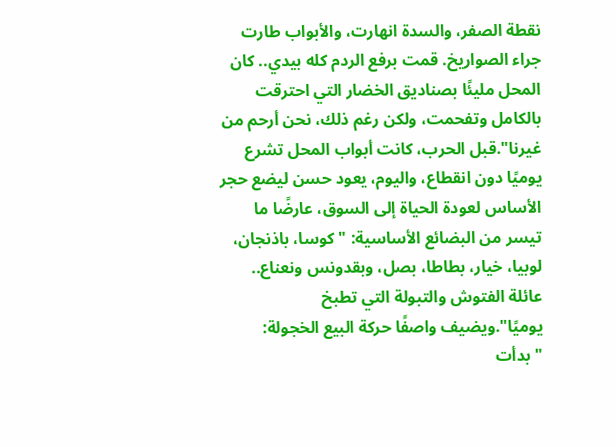نقطة الصفر، والسدة انهارت، والأبواب طارت جراء الصواريخ. قمت برفع الردم كله بيدي.. كان المحل مليئًا بصناديق الخضار التي احترقت بالكامل وتفحمت، ولكن رغم ذلك، نحن أرحم من غيرنا".قبل الحرب، كانت أبواب المحل تشرع يوميًا دون انقطاع، واليوم، يعود حسن ليضع حجر الأساس لعودة الحياة إلى السوق، عارضًا ما تيسر من البضائع الأساسية: "كوسا، باذنجان، لوبيا، خيار، بطاطا، بصل، وبقدونس ونعناع.. عائلة الفتوش والتبولة التي تطبخ يوميًا".ويضيف واصفًا حركة البيع الخجولة: "بدأت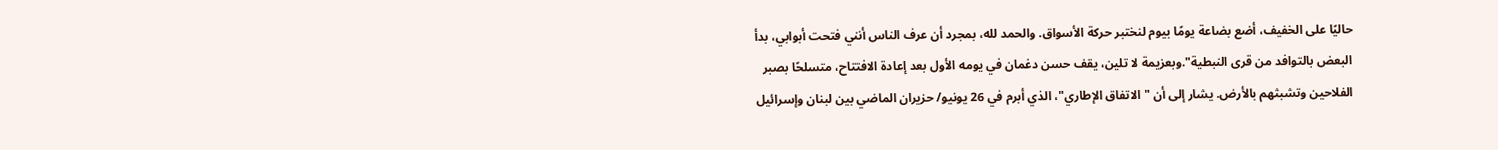حاليًا على الخفيف، أضع بضاعة يومًا بيوم لنختبر حركة الأسواق. والحمد لله، بمجرد أن عرف الناس أنني فتحت أبوابي، بدأ البعض بالتوافد من قرى النبطية".وبعزيمة لا تلين، يقف حسن دغمان في يومه الأول بعد إعادة الافتتاح، متسلحًا بصبر الفلاحين وتشبثهم بالأرض. يشار إلى أن "الاتفاق الإطاري"، الذي أبرم في 26 يونيو/ حزيران الماضي بين لبنان وإسرائيل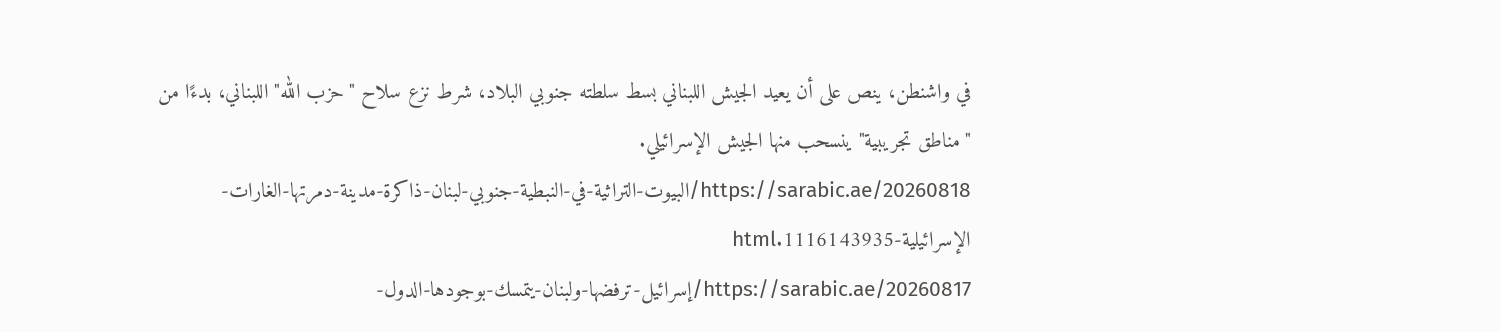في واشنطن، ينص على أن يعيد الجيش اللبناني بسط سلطته جنوبي البلاد، شرط نزع سلاح "حزب الله" اللبناني، بدءًا من "مناطق تجريبية" ينسحب منها الجيش الإسرائيلي.
https://sarabic.ae/20260818/البيوت-التراثية-في-النبطية-جنوبي-لبنان-ذاكرة-مدينة-دمرتها-الغارات-الإسرائيلية-1116143935.html
https://sarabic.ae/20260817/إسرائيل-ترفضها-ولبنان-يتمسك-بوجودها-الدول-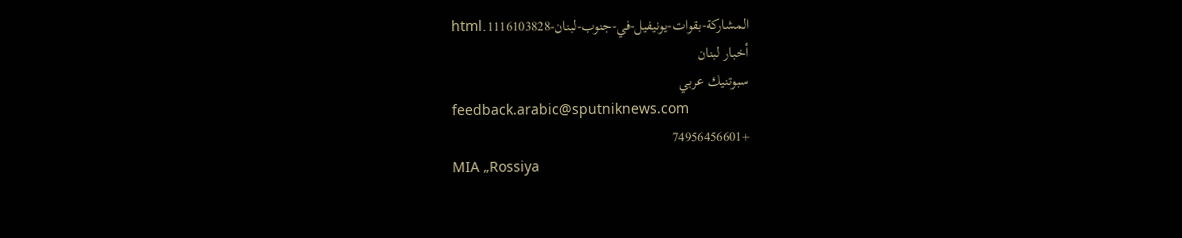المشاركة-بقوات-يونيفيل-في-جنوب-لبنان-1116103828.html
أخبار لبنان
سبوتنيك عربي
feedback.arabic@sputniknews.com
+74956456601
MIA „Rossiya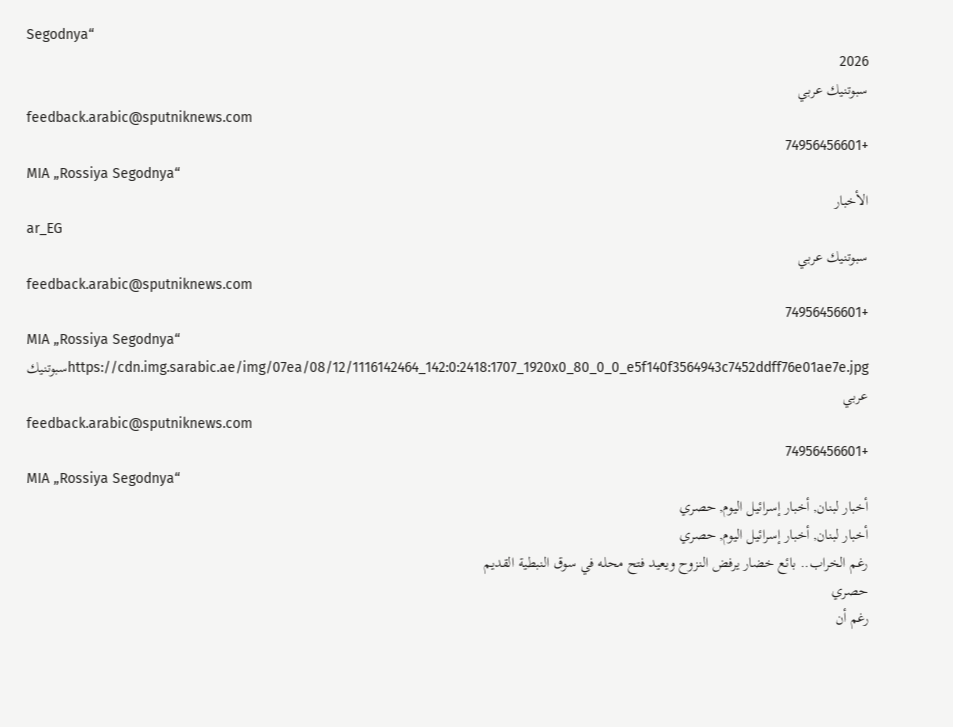Segodnya“
2026
سبوتنيك عربي
feedback.arabic@sputniknews.com
+74956456601
MIA „Rossiya Segodnya“
الأخبار
ar_EG
سبوتنيك عربي
feedback.arabic@sputniknews.com
+74956456601
MIA „Rossiya Segodnya“
https://cdn.img.sarabic.ae/img/07ea/08/12/1116142464_142:0:2418:1707_1920x0_80_0_0_e5f140f3564943c7452ddff76e01ae7e.jpgسبوتنيك عربي
feedback.arabic@sputniknews.com
+74956456601
MIA „Rossiya Segodnya“
أخبار لبنان, أخبار إسرائيل اليوم, حصري
أخبار لبنان, أخبار إسرائيل اليوم, حصري
رغم الخراب.. بائع خضار يرفض النزوح ويعيد فتح محله في سوق النبطية القديم
حصري
رغم أن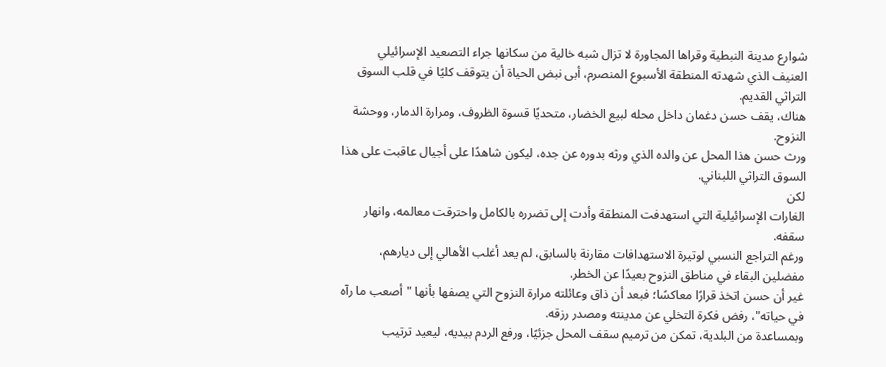شوارع مدينة النبطية وقراها المجاورة لا تزال شبه خالية من سكانها جراء التصعيد الإسرائيلي العنيف الذي شهدته المنطقة الأسبوع المنصرم، أبى نبض الحياة أن يتوقف كليًا في قلب السوق التراثي القديم.
هناك، يقف حسن دغمان داخل محله لبيع الخضار، متحديًا قسوة الظروف، ومرارة الدمار، ووحشة النزوح.
ورث حسن هذا المحل عن والده الذي ورثه بدوره عن جده، ليكون شاهدًا على أجيال عاقبت على هذا السوق التراثي اللبناني.
لكن
الغارات الإسرائيلية التي استهدفت المنطقة وأدت إلى تضرره بالكامل واحترقت معالمه، وانهار سقفه.
ورغم التراجع النسبي لوتيرة الاستهدافات مقارنة بالسابق، لم يعد أغلب الأهالي إلى ديارهم، مفضلين البقاء في مناطق النزوح بعيدًا عن الخطر.
غير أن حسن اتخذ قرارًا معاكسًا؛ فبعد أن ذاق وعائلته مرارة النزوح التي يصفها بأنها "أصعب ما رآه في حياته"، رفض فكرة التخلي عن مدينته ومصدر رزقه.
وبمساعدة من البلدية، تمكن من ترميم سقف المحل جزئيًا، ورفع الردم بيديه، ليعيد ترتيب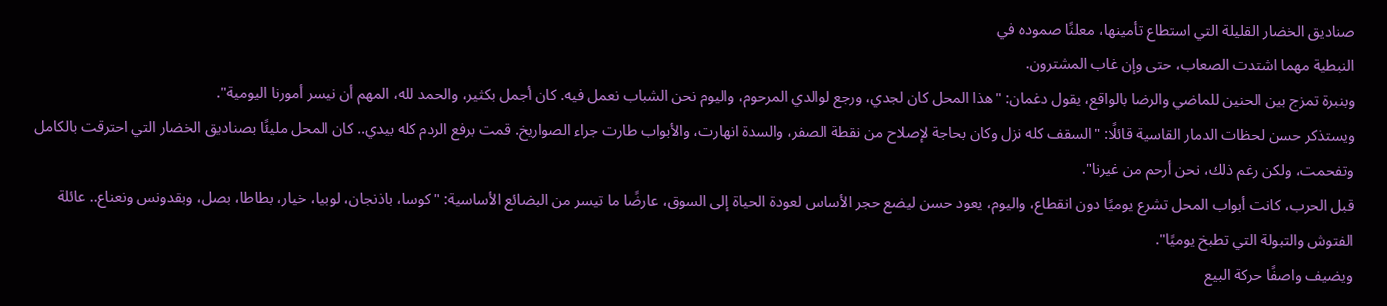صناديق الخضار القليلة التي استطاع تأمينها، معلنًا صموده في
النبطية مهما اشتدت الصعاب، حتى وإن غاب المشترون.
وبنبرة تمزج بين الحنين للماضي والرضا بالواقع، يقول دغمان: "هذا المحل كان لجدي، ورجع لوالدي المرحوم، واليوم نحن الشباب نعمل فيه. كان أجمل بكثير، والحمد لله، المهم أن نيسر أمورنا اليومية".
ويستذكر حسن لحظات الدمار القاسية قائلًا: "السقف كله نزل وكان بحاجة لإصلاح من نقطة الصفر، والسدة انهارت، والأبواب طارت جراء الصواريخ. قمت برفع الردم كله بيدي.. كان المحل مليئًا بصناديق الخضار التي احترقت بالكامل وتفحمت، ولكن رغم ذلك، نحن أرحم من غيرنا".
قبل الحرب، كانت أبواب المحل تشرع يوميًا دون انقطاع، واليوم، يعود حسن ليضع حجر الأساس لعودة الحياة إلى السوق، عارضًا ما تيسر من البضائع الأساسية: "كوسا، باذنجان، لوبيا، خيار، بطاطا، بصل، وبقدونس ونعناع.. عائلة الفتوش والتبولة التي تطبخ يوميًا".
ويضيف واصفًا حركة البيع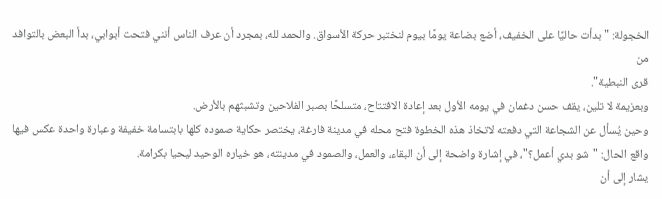الخجولة: "بدأت حاليًا على الخفيف، أضع بضاعة يومًا بيوم لنختبر حركة الأسواق. والحمد لله، بمجرد أن عرف الناس أنني فتحت أبوابي، بدأ البعض بالتوافد من
قرى النبطية".
وبعزيمة لا تلين، يقف حسن دغمان في يومه الأول بعد إعادة الافتتاح، متسلحًا بصبر الفلاحين وتشبثهم بالأرض.
وحين يُسأل عن الشجاعة التي دفعته لاتخاذ هذه الخطوة فتح محله في مدينة فارغة، يختصر حكاية صموده كلها بابتسامة خفيفة وعبارة واحدة عكس فيها واقع الحال: "شو بدي أعمل؟"، في إشارة واضحة إلى أن البقاء، والعمل، والصمود في مدينته، هو خياره الوحيد ليحيا بكرامة.
يشار إلى أن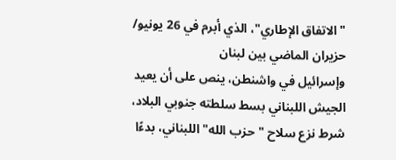"الاتفاق الإطاري"، الذي أبرم في 26 يونيو/ حزيران الماضي بين لبنان
وإسرائيل في واشنطن، ينص على أن يعيد الجيش اللبناني بسط سلطته جنوبي البلاد، شرط نزع سلاح "حزب الله" اللبناني، بدءًا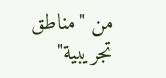من "مناطق تجريبية"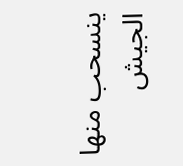ينسحب منها الجيش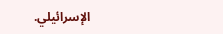الإسرائيلي.